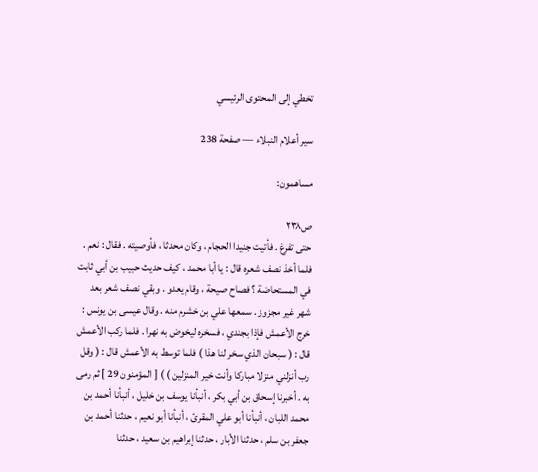تخطي إلى المحتوى الرئيسي

سير أعلام النبلاء — صفحة 238

مساهمون:

ص٢٣٨
حتى تفرغ . فأتيت جنيدا الحجام ، وكان محدثا ، فأوصيته . فقال : نعم . فلما أخذ نصف شعره قال : يا أبا محمد ، كيف حديث حبيب بن أبي ثابت في المستحاضة ؟ فصاح صيحة ، وقام يعدو . وبقي نصف شعر بعد شهر غير مجزوز . سمعها علي بن خشرم منه . وقال عيسى بن يونس : خرج الأعمش فإذا بجندي ، فسخره ليخوض به نهرا . فلما ركب الأعمش قال : ( سبحان الذي سخر لنا هذا ) فلما توسط به الأعمش قال : ( وقل رب أنزلني منزلا مباركا وأنت خير المنزلين ) ) [ المؤمنون 29 ] ثم رمى به . أخبرنا إسحاق بن أبي بكر ، أنبأنا يوسف بن خليل ، أنبأنا أحمد بن محمد اللبان ، أنبأنا أبو علي المقرئ ، أنبأنا أبو نعيم ، حدثنا أحمد بن جعفر بن سلم ، حدثنا الأبار ، حدثنا إبراهيم بن سعيد ، حدثنا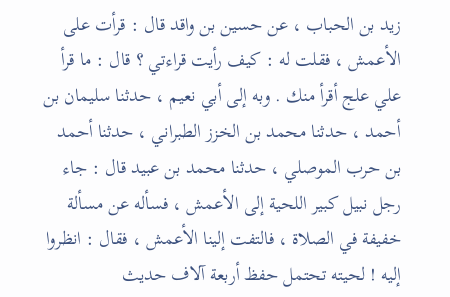زيد بن الحباب ، عن حسين بن واقد قال : قرأت على الأعمش ، فقلت له : كيف رأيت قراءتي ؟ قال : ما قرأ علي علج أقرأ منك . وبه إلى أبي نعيم ، حدثنا سليمان بن أحمد ، حدثنا محمد بن الخزز الطبراني ، حدثنا أحمد بن حرب الموصلي ، حدثنا محمد بن عبيد قال : جاء رجل نبيل كبير اللحية إلى الأعمش ، فسأله عن مسألة خفيفة في الصلاة ، فالتفت إلينا الأعمش ، فقال : انظروا إليه ! لحيته تحتمل حفظ أربعة آلاف حديث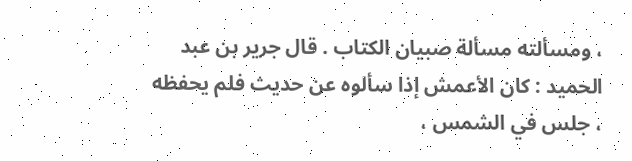، ومسألته مسألة صبيان الكتاب . قال جرير بن عبد الحميد : كان الأعمش إذا سألوه عن حديث فلم يحفظه ، جلس في الشمس ،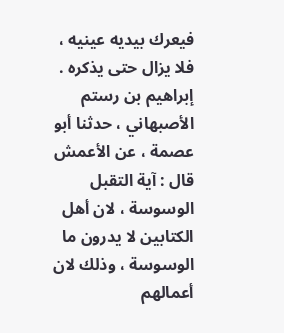فيعرك بيديه عينيه ، فلا يزال حتى يذكره . إبراهيم بن رستم الأصبهاني ، حدثنا أبو عصمة ، عن الأعمش قال : آية التقبل الوسوسة ، لان أهل الكتابين لا يدرون ما الوسوسة ، وذلك لان أعمالهم